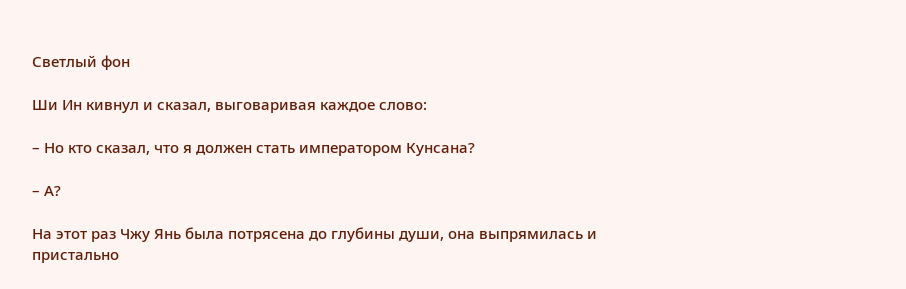Светлый фон

Ши Ин кивнул и сказал, выговаривая каждое слово:

– Но кто сказал, что я должен стать императором Кунсана?

– А?

На этот раз Чжу Янь была потрясена до глубины души, она выпрямилась и пристально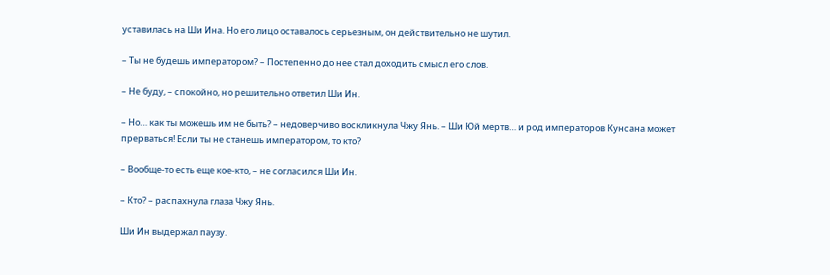уставилась на Ши Ина. Но его лицо оставалось серьезным, он действительно не шутил.

– Ты не будешь императором? – Постепенно до нее стал доходить смысл его слов.

– Не буду, – спокойно, но решительно ответил Ши Ин.

– Но… как ты можешь им не быть? – недоверчиво воскликнула Чжу Янь. – Ши Юй мертв… и род императоров Кунсана может прерваться! Если ты не станешь императором, то кто?

– Вообще-то есть еще кое-кто, – не согласился Ши Ин.

– Кто? – распахнула глаза Чжу Янь.

Ши Ин выдержал паузу.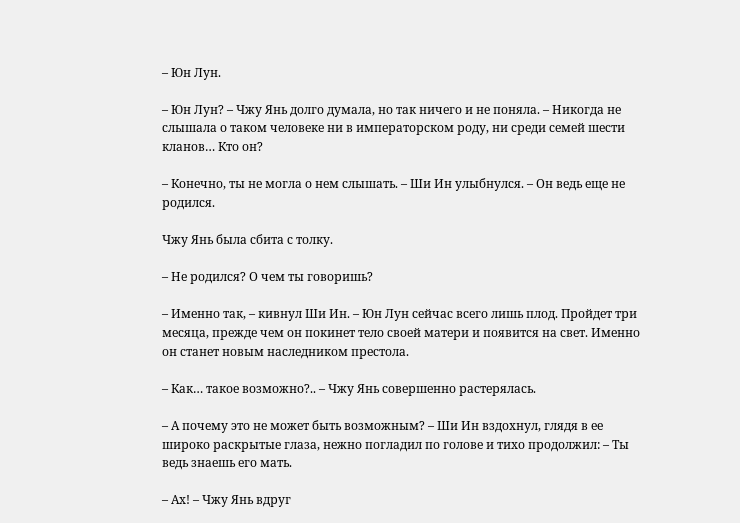– Юн Лун.

– Юн Лун? – Чжу Янь долго думала, но так ничего и не поняла. – Никогда не слышала о таком человеке ни в императорском роду, ни среди семей шести кланов… Кто он?

– Конечно, ты не могла о нем слышать. – Ши Ин улыбнулся. – Он ведь еще не родился.

Чжу Янь была сбита с толку.

– Не родился? О чем ты говоришь?

– Именно так, – кивнул Ши Ин. – Юн Лун сейчас всего лишь плод. Пройдет три месяца, прежде чем он покинет тело своей матери и появится на свет. Именно он станет новым наследником престола.

– Как… такое возможно?.. – Чжу Янь совершенно растерялась.

– А почему это не может быть возможным? – Ши Ин вздохнул, глядя в ее широко раскрытые глаза, нежно погладил по голове и тихо продолжил: – Ты ведь знаешь его мать.

– Ах! – Чжу Янь вдруг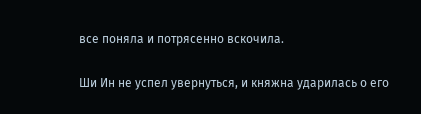все поняла и потрясенно вскочила.

Ши Ин не успел увернуться, и княжна ударилась о его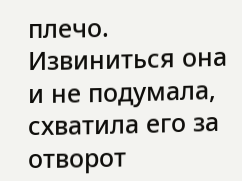плечо. Извиниться она и не подумала, схватила его за отворот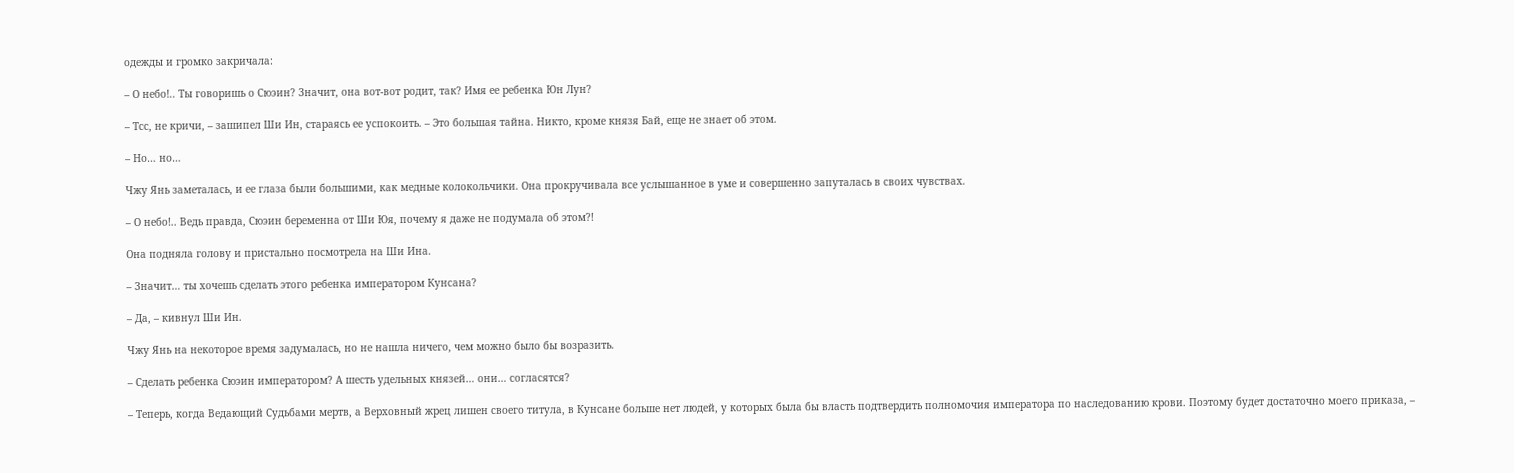одежды и громко закричала:

– О небо!.. Ты говоришь о Сюэин? Значит, она вот-вот родит, так? Имя ее ребенка Юн Лун?

– Тсс, не кричи, – зашипел Ши Ин, стараясь ее успокоить. – Это большая тайна. Никто, кроме князя Бай, еще не знает об этом.

– Но… но…

Чжу Янь заметалась, и ее глаза были большими, как медные колокольчики. Она прокручивала все услышанное в уме и совершенно запуталась в своих чувствах.

– О небо!.. Ведь правда, Сюэин беременна от Ши Юя, почему я даже не подумала об этом?!

Она подняла голову и пристально посмотрела на Ши Ина.

– Значит… ты хочешь сделать этого ребенка императором Кунсана?

– Да, – кивнул Ши Ин.

Чжу Янь на некоторое время задумалась, но не нашла ничего, чем можно было бы возразить.

– Сделать ребенка Сюэин императором? А шесть удельных князей… они… согласятся?

– Теперь, когда Ведающий Судьбами мертв, а Верховный жрец лишен своего титула, в Кунсане больше нет людей, у которых была бы власть подтвердить полномочия императора по наследованию крови. Поэтому будет достаточно моего приказа, –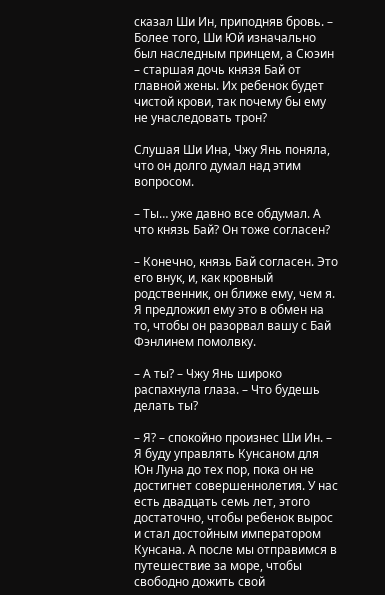сказал Ши Ин, приподняв бровь. – Более того, Ши Юй изначально был наследным принцем, а Сюэин – старшая дочь князя Бай от главной жены. Их ребенок будет чистой крови, так почему бы ему не унаследовать трон?

Слушая Ши Ина, Чжу Янь поняла, что он долго думал над этим вопросом.

– Ты… уже давно все обдумал. А что князь Бай? Он тоже согласен?

– Конечно, князь Бай согласен. Это его внук, и, как кровный родственник, он ближе ему, чем я. Я предложил ему это в обмен на то, чтобы он разорвал вашу с Бай Фэнлинем помолвку.

– А ты? – Чжу Янь широко распахнула глаза. – Что будешь делать ты?

– Я? – спокойно произнес Ши Ин. – Я буду управлять Кунсаном для Юн Луна до тех пор, пока он не достигнет совершеннолетия. У нас есть двадцать семь лет, этого достаточно, чтобы ребенок вырос и стал достойным императором Кунсана. А после мы отправимся в путешествие за море, чтобы свободно дожить свой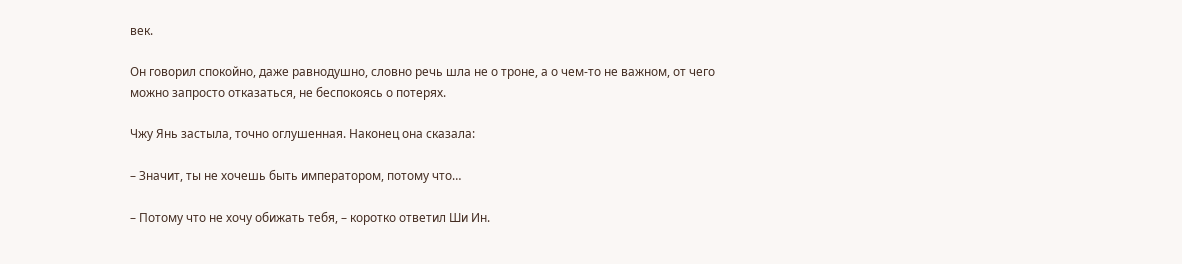век.

Он говорил спокойно, даже равнодушно, словно речь шла не о троне, а о чем-то не важном, от чего можно запросто отказаться, не беспокоясь о потерях.

Чжу Янь застыла, точно оглушенная. Наконец она сказала:

– Значит, ты не хочешь быть императором, потому что…

– Потому что не хочу обижать тебя, – коротко ответил Ши Ин.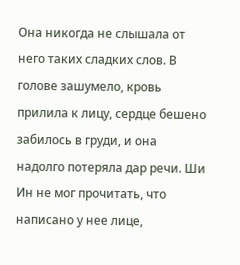Она никогда не слышала от него таких сладких слов. В голове зашумело, кровь прилила к лицу, сердце бешено забилось в груди, и она надолго потеряла дар речи. Ши Ин не мог прочитать, что написано у нее лице,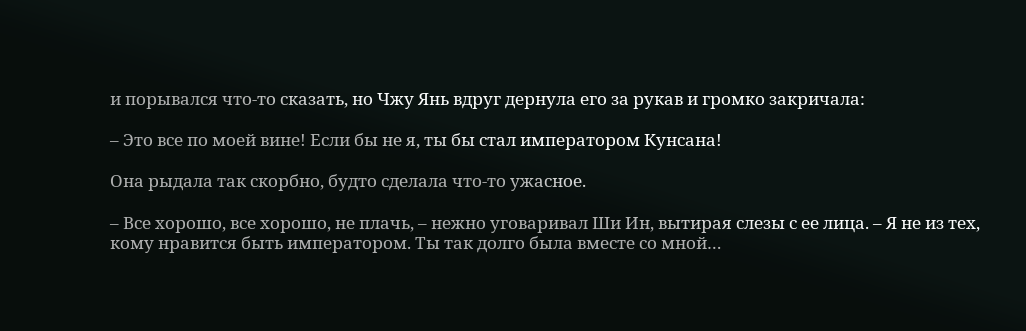и порывался что-то сказать, но Чжу Янь вдруг дернула его за рукав и громко закричала:

– Это все по моей вине! Если бы не я, ты бы стал императором Кунсана!

Она рыдала так скорбно, будто сделала что-то ужасное.

– Все хорошо, все хорошо, не плачь, – нежно уговаривал Ши Ин, вытирая слезы с ее лица. – Я не из тех, кому нравится быть императором. Ты так долго была вместе со мной…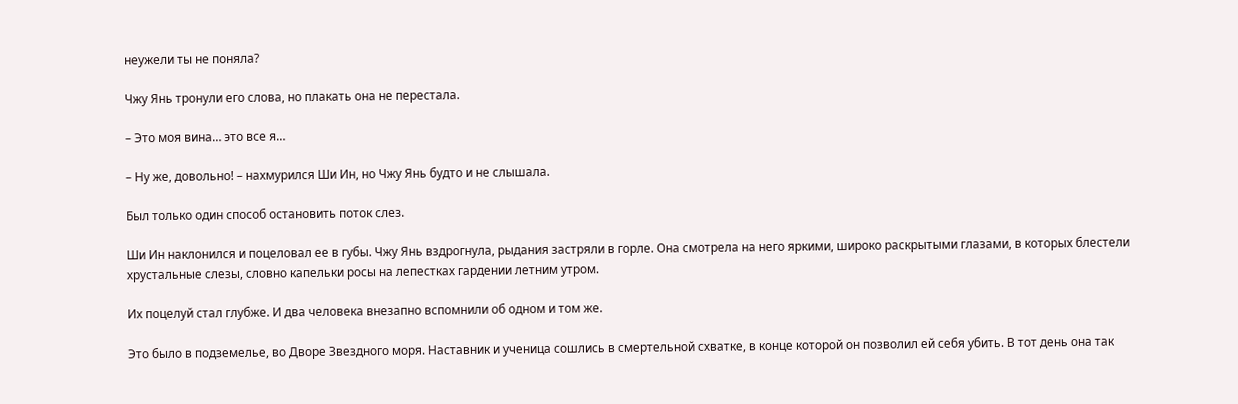неужели ты не поняла?

Чжу Янь тронули его слова, но плакать она не перестала.

– Это моя вина… это все я…

– Ну же, довольно! – нахмурился Ши Ин, но Чжу Янь будто и не слышала.

Был только один способ остановить поток слез.

Ши Ин наклонился и поцеловал ее в губы. Чжу Янь вздрогнула, рыдания застряли в горле. Она смотрела на него яркими, широко раскрытыми глазами, в которых блестели хрустальные слезы, словно капельки росы на лепестках гардении летним утром.

Их поцелуй стал глубже. И два человека внезапно вспомнили об одном и том же.

Это было в подземелье, во Дворе Звездного моря. Наставник и ученица сошлись в смертельной схватке, в конце которой он позволил ей себя убить. В тот день она так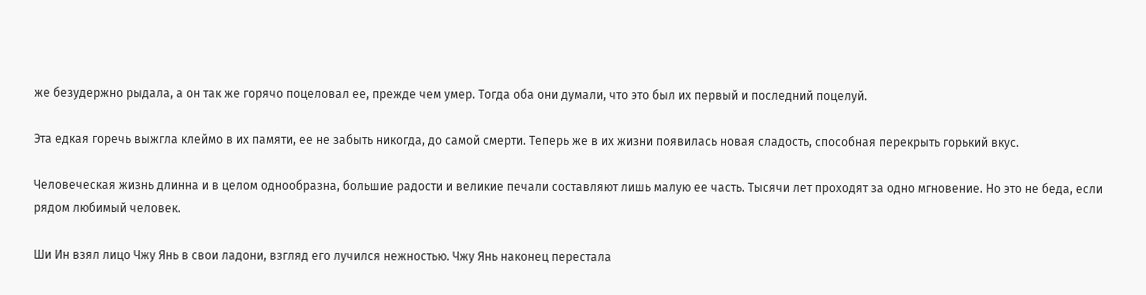же безудержно рыдала, а он так же горячо поцеловал ее, прежде чем умер. Тогда оба они думали, что это был их первый и последний поцелуй.

Эта едкая горечь выжгла клеймо в их памяти, ее не забыть никогда, до самой смерти. Теперь же в их жизни появилась новая сладость, способная перекрыть горький вкус.

Человеческая жизнь длинна и в целом однообразна, большие радости и великие печали составляют лишь малую ее часть. Тысячи лет проходят за одно мгновение. Но это не беда, если рядом любимый человек.

Ши Ин взял лицо Чжу Янь в свои ладони, взгляд его лучился нежностью. Чжу Янь наконец перестала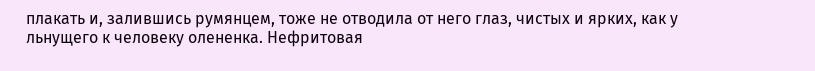плакать и, залившись румянцем, тоже не отводила от него глаз, чистых и ярких, как у льнущего к человеку олененка. Нефритовая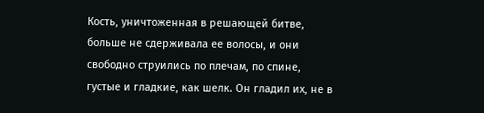Кость, уничтоженная в решающей битве, больше не сдерживала ее волосы, и они свободно струились по плечам, по спине, густые и гладкие, как шелк. Он гладил их, не в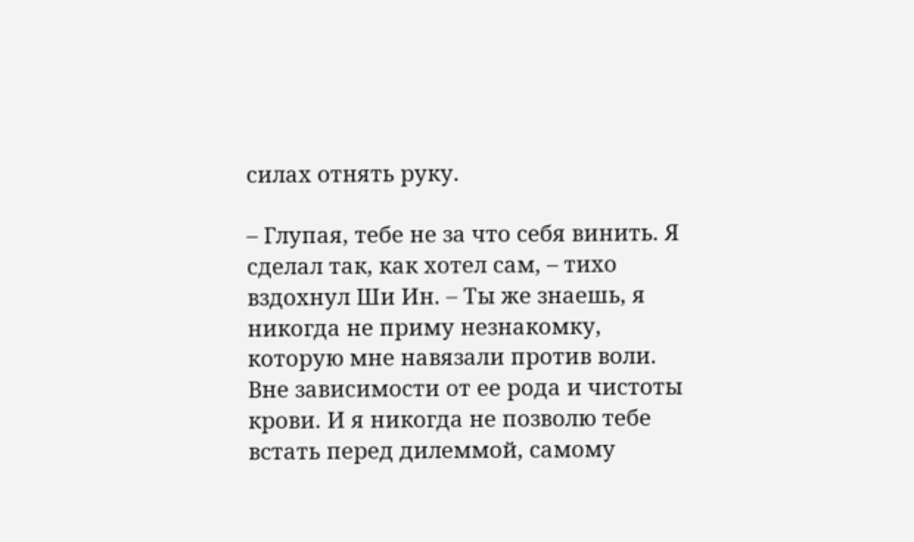силах отнять руку.

– Глупая, тебе не за что себя винить. Я сделал так, как хотел сам, – тихо вздохнул Ши Ин. – Ты же знаешь, я никогда не приму незнакомку, которую мне навязали против воли. Вне зависимости от ее рода и чистоты крови. И я никогда не позволю тебе встать перед дилеммой, самому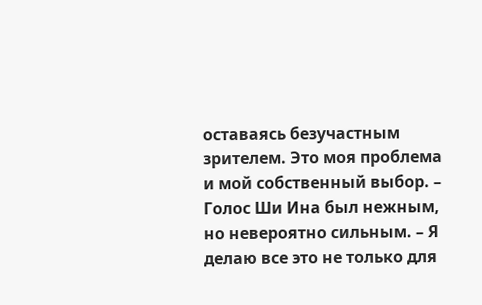оставаясь безучастным зрителем. Это моя проблема и мой собственный выбор. – Голос Ши Ина был нежным, но невероятно сильным. – Я делаю все это не только для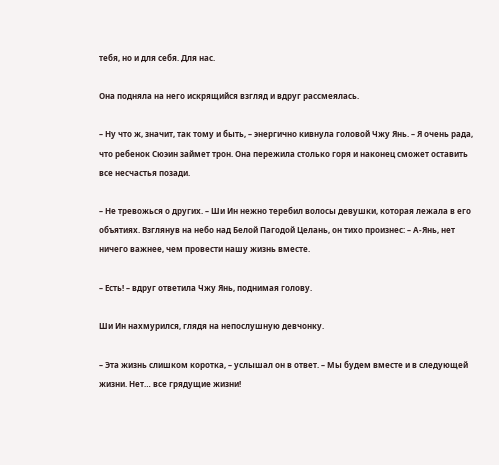тебя, но и для себя. Для нас.

Она подняла на него искрящийся взгляд и вдруг рассмеялась.

– Ну что ж, значит, так тому и быть, – энергично кивнула головой Чжу Янь. – Я очень рада, что ребенок Сюэин займет трон. Она пережила столько горя и наконец сможет оставить все несчастья позади.

– Не тревожься о других. – Ши Ин нежно теребил волосы девушки, которая лежала в его объятиях. Взглянув на небо над Белой Пагодой Целань, он тихо произнес: – А-Янь, нет ничего важнее, чем провести нашу жизнь вместе.

– Есть! – вдруг ответила Чжу Янь, поднимая голову.

Ши Ин нахмурился, глядя на непослушную девчонку.

– Эта жизнь слишком коротка, – услышал он в ответ. – Мы будем вместе и в следующей жизни. Нет… все грядущие жизни!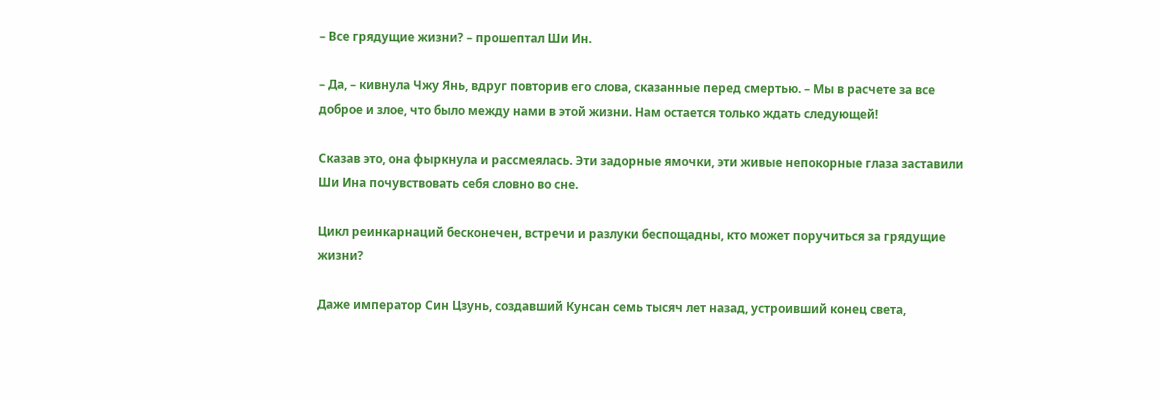– Все грядущие жизни? – прошептал Ши Ин.

– Да, – кивнула Чжу Янь, вдруг повторив его слова, сказанные перед смертью. – Мы в расчете за все доброе и злое, что было между нами в этой жизни. Нам остается только ждать следующей!

Сказав это, она фыркнула и рассмеялась. Эти задорные ямочки, эти живые непокорные глаза заставили Ши Ина почувствовать себя словно во сне.

Цикл реинкарнаций бесконечен, встречи и разлуки беспощадны, кто может поручиться за грядущие жизни?

Даже император Син Цзунь, создавший Кунсан семь тысяч лет назад, устроивший конец света,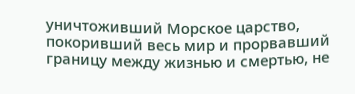уничтоживший Морское царство, покоривший весь мир и прорвавший границу между жизнью и смертью, не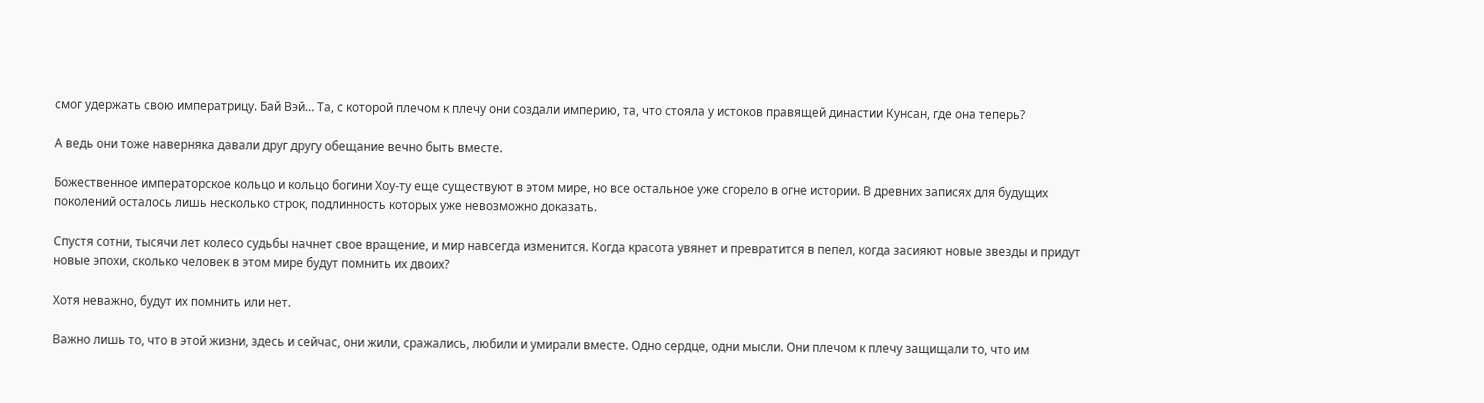смог удержать свою императрицу. Бай Вэй… Та, с которой плечом к плечу они создали империю, та, что стояла у истоков правящей династии Кунсан, где она теперь?

А ведь они тоже наверняка давали друг другу обещание вечно быть вместе.

Божественное императорское кольцо и кольцо богини Хоу-ту еще существуют в этом мире, но все остальное уже сгорело в огне истории. В древних записях для будущих поколений осталось лишь несколько строк, подлинность которых уже невозможно доказать.

Спустя сотни, тысячи лет колесо судьбы начнет свое вращение, и мир навсегда изменится. Когда красота увянет и превратится в пепел, когда засияют новые звезды и придут новые эпохи, сколько человек в этом мире будут помнить их двоих?

Хотя неважно, будут их помнить или нет.

Важно лишь то, что в этой жизни, здесь и сейчас, они жили, сражались, любили и умирали вместе. Одно сердце, одни мысли. Они плечом к плечу защищали то, что им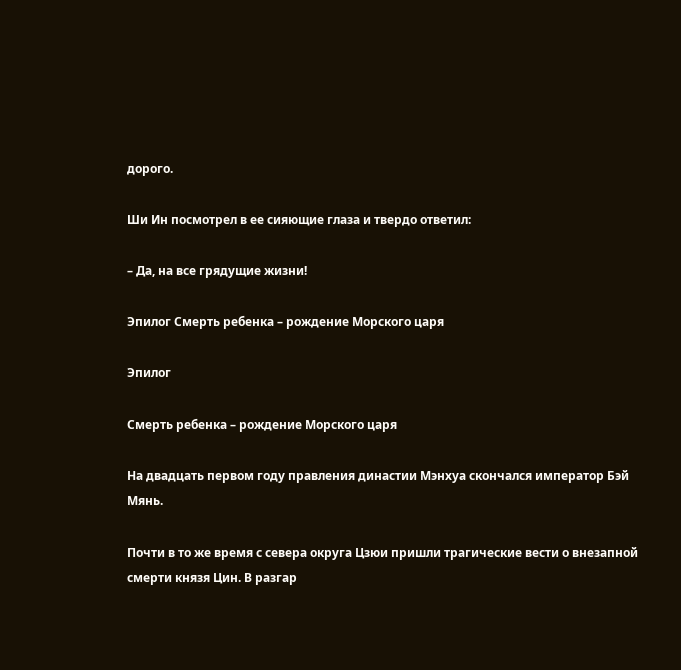дорого.

Ши Ин посмотрел в ее сияющие глаза и твердо ответил:

– Да, на все грядущие жизни!

Эпилог Смерть ребенка – рождение Морского царя

Эпилог

Смерть ребенка – рождение Морского царя

На двадцать первом году правления династии Мэнхуа скончался император Бэй Мянь.

Почти в то же время с севера округа Цзюи пришли трагические вести о внезапной смерти князя Цин. В разгар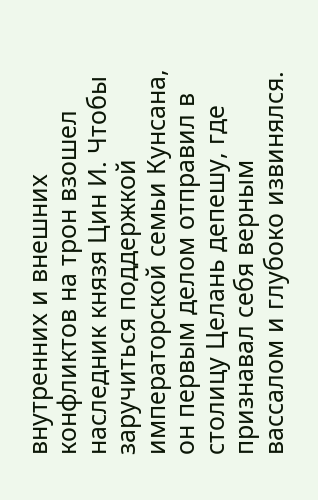внутренних и внешних конфликтов на трон взошел наследник князя Цин И. Чтобы заручиться поддержкой императорской семьи Кунсана, он первым делом отправил в столицу Целань депешу, где признавал себя верным вассалом и глубоко извинялся.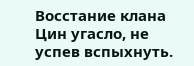Восстание клана Цин угасло, не успев вспыхнуть.